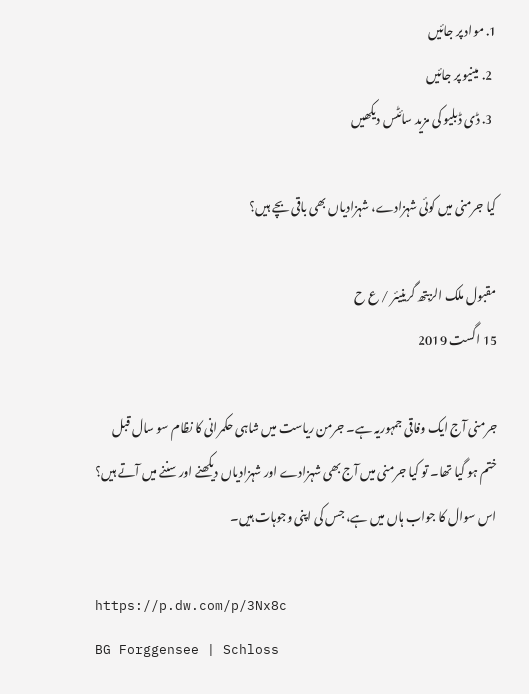1. مواد پر جائیں
  2. مینیو پر جائیں
  3. ڈی ڈبلیو کی مزید سائٹس دیکھیں

کیا جرمنی میں کوئی شہزادے، شہزادیاں بھی باقی بچے ہیں؟

مقبول ملک الزبتھ گرینیئر / ع ح
15 اگست 2019

جرمنی آج ایک وفاقی جمہوریہ ہے۔ جرمن ریاست میں شاہی حکمرانی کا نظام سو سال قبل ختم ہو گیا تھا۔ تو کیا جرمنی میں آج بھی شہزادے اور شہزادیاں دیکھنے اور سننے میں آتے ہیں؟ اس سوال کا جواب ہاں میں ہے، جس کی اپنی وجوہات ہیں۔

https://p.dw.com/p/3Nx8c
BG Forggensee | Schloss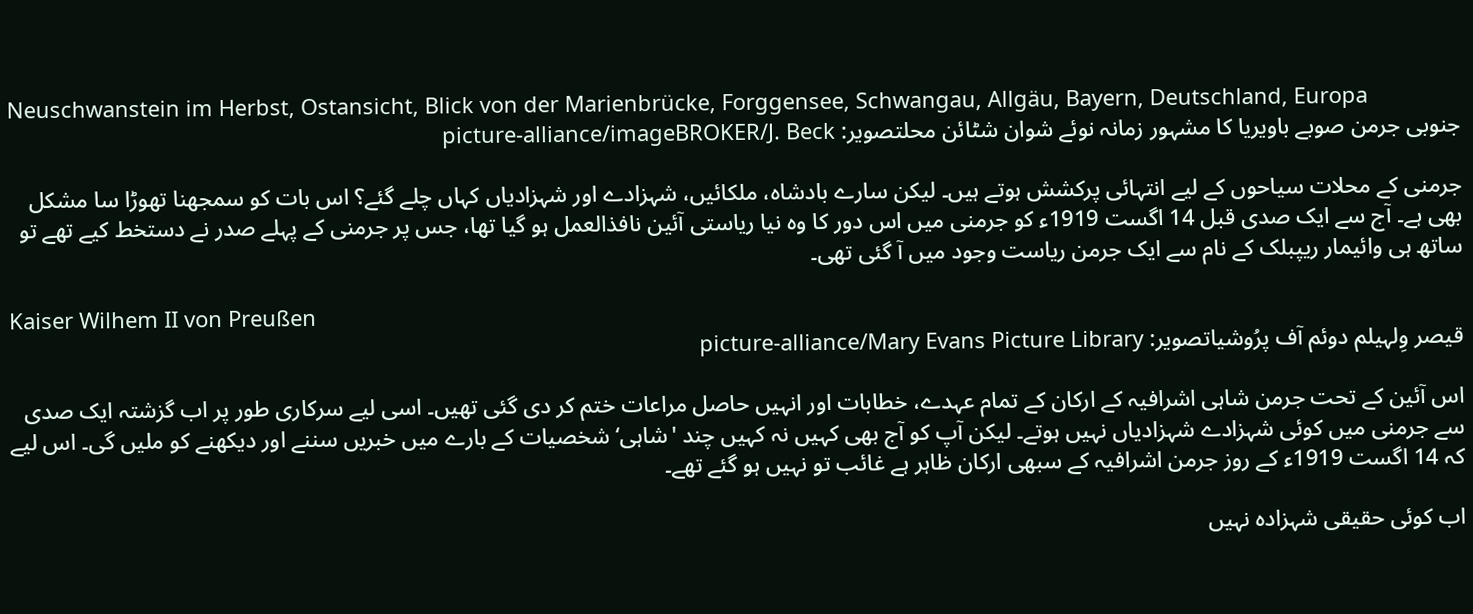Neuschwanstein im Herbst, Ostansicht, Blick von der Marienbrücke, Forggensee, Schwangau, Allgäu, Bayern, Deutschland, Europa
جنوبی جرمن صوبے باویریا کا مشہور زمانہ نوئے شوان شٹائن محلتصویر: picture-alliance/imageBROKER/J. Beck

جرمنی کے محلات سیاحوں کے لیے انتہائی پرکشش ہوتے ہیں۔ لیکن سارے بادشاہ، ملکائیں، شہزادے اور شہزادیاں کہاں چلے گئے؟ اس بات کو سمجھنا تھوڑا سا مشکل بھی ہے۔ آج سے ایک صدی قبل 14 اگست 1919ء کو جرمنی میں اس دور کا وہ نیا ریاستی آئین نافذالعمل ہو گیا تھا، جس پر جرمنی کے پہلے صدر نے دستخط کیے تھے تو ساتھ ہی وائیمار ریپبلک کے نام سے ایک جرمن ریاست وجود میں آ گئی تھی۔

Kaiser Wilhem II von Preußen
قیصر وِلہیلم دوئم آف پرُوشیاتصویر: picture-alliance/Mary Evans Picture Library

اس آئین کے تحت جرمن شاہی اشرافیہ کے ارکان کے تمام عہدے، خطابات اور انہیں حاصل مراعات ختم کر دی گئی تھیں۔ اسی لیے سرکاری طور پر اب گزشتہ ایک صدی سے جرمنی میں کوئی شہزادے شہزادیاں نہیں ہوتے۔ لیکن آپ کو آج بھی کہیں نہ کہیں چند 'شاہی‘ شخصیات کے بارے میں خبریں سننے اور دیکھنے کو ملیں گی۔ اس لیے کہ 14 اگست 1919ء کے روز جرمن اشرافیہ کے سبھی ارکان ظاہر ہے غائب تو نہیں ہو گئے تھے۔

اب کوئی حقیقی شہزادہ نہیں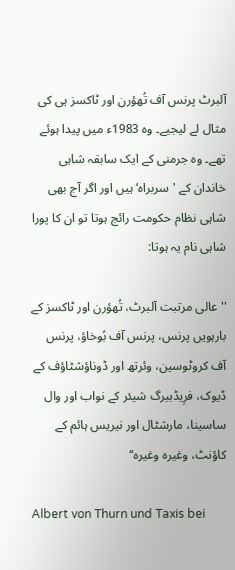آلبرٹ پرنس آف تُھؤرن اور ٹاکسز ہی کی مثال لے لیجیے۔ وہ 1983ء میں پیدا ہوئے تھے۔ وہ جرمنی کے ایک سابقہ شاہی خاندان کے 'سربراہ‘ ہیں اور اگر آج بھی شاہی نظام حکومت رائج ہوتا تو ان کا پورا شاہی نام یہ ہوتا:

''عالی مرتبت آلبرٹ، تُھؤرن اور ٹاکسز کے بارہویں پرنس، پرنس آف بُوخاؤ، پرنس آف کروٹوسین، وئرتھ اور ڈوناؤشٹاؤف کے ڈیوک، فرِیڈبیرگ شیئر کے نواب اور وال ساسینا، مارشٹال اور نیریس ہائم کے کاؤنٹ، وغیرہ وغیرہ‘‘

Albert von Thurn und Taxis bei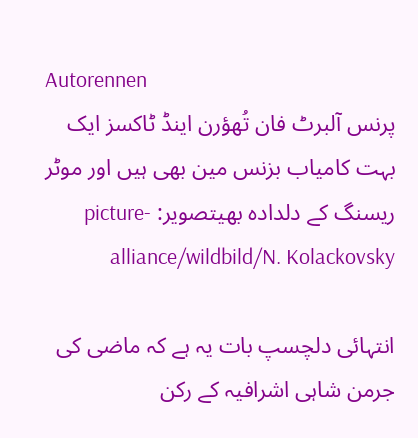Autorennen
پرنس آلبرٹ فان تُھؤرن اینڈ ٹاکسز ایک بہت کامیاب بزنس مین بھی ہیں اور موٹر ریسنگ کے دلدادہ بھیتصویر: picture-alliance/wildbild/N. Kolackovsky

انتہائی دلچسپ بات یہ ہے کہ ماضی کی جرمن شاہی اشرافیہ کے رکن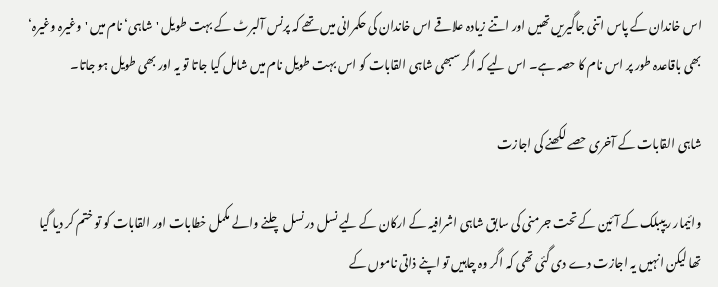اس خاندان کے پاس اتنی جاگیریں تھیں اور اتنے زیادہ علاقے اس خاندان کی حکمرانی میں تھے کہ پرنس آلبرٹ کے بہت طویل 'شاہی‘ نام میں 'وغیرہ وغیرہ‘ بھی باقاعدہ طور پر اس نام کا حصہ ہے۔ اس لیے کہ اگر سبھی شاہی القابات کو اس بہت طویل نام میں شامل کیا جاتا تو یہ اور بھی طویل ہو جاتا۔

شاہی القابات کے آخری حصے لکھنے کی اجازت

وائیمار ریپبلک کے آئین کے تحت جرمنی کی سابق شاہی اشرافیہ کے ارکان کے لیے نسل در نسل چلنے والے مکمل خطابات اور القابات کو تو ختم کر دیا گیا تھا لیکن انہیں یہ اجازت دے دی گئی تھی کہ اگر وہ چاہیں تو اپنے ذاتی ناموں کے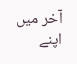آخر میں اپنے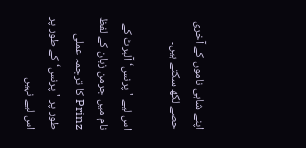اپنے شاہی ناموں کے آخری حصے لکھ سکتے ہیں۔

اس لیے 'پرنس‘ آلبرٹ کے نام میں جرمن زبان کے لفظ Prinz کا ترجمہ عملی طور پر 'پرنس‘ کے طور پر اس لیے نہیں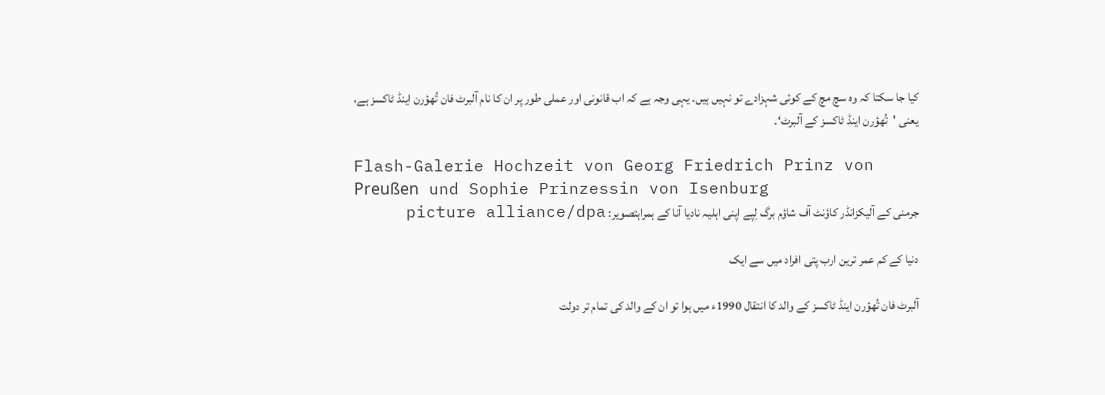کیا جا سکتا کہ وہ سچ مچ کے کوئی شہزادے تو نہیں ہیں۔ یہی وجہ ہے کہ اب قانونی اور عملی طور پر ان کا نام آلبرٹ فان تُھؤرن اینڈ ٹاکسز ہے، یعنی 'تُھؤرن اینڈ ٹاکسز کے آلبرٹ‘۔

Flash-Galerie Hochzeit von Georg Friedrich Prinz von Preußen und Sophie Prinzessin von Isenburg
جرمنی کے آلیکزانڈر کاؤنٹ آف شاؤم برگ لِپے اپنی اہلیہ نادیا آنا کے ہمراہتصویر: picture alliance/dpa

دنیا کے کم عمر ترین ارب پتی افراد میں سے ایک

آلبرٹ فان تُھؤرن اینڈ ٹاکسز کے والد کا انتقال 1990ء میں ہوا تو ان کے والد کی تمام تر دولت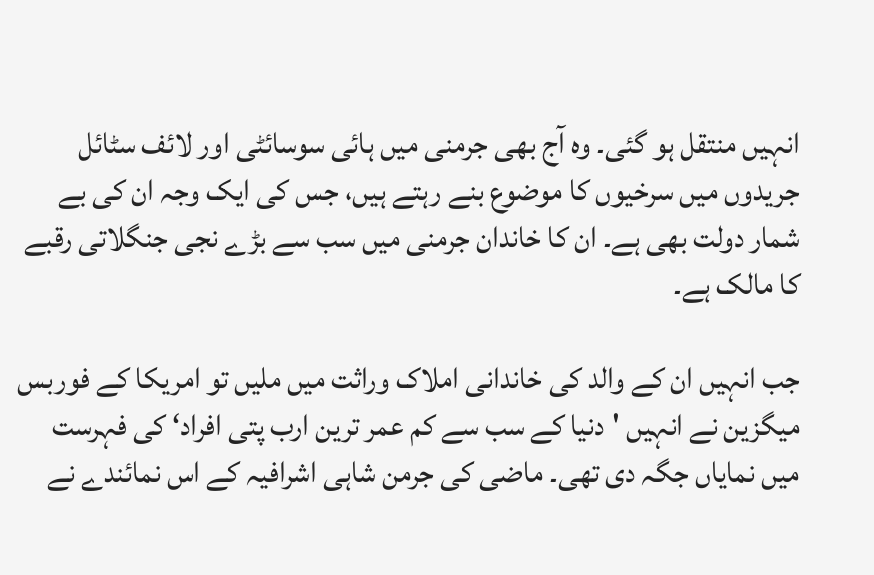انہیں منتقل ہو گئی۔ وہ آج بھی جرمنی میں ہائی سوسائٹی اور لائف سٹائل جریدوں میں سرخیوں کا موضوع بنے رہتے ہیں، جس کی ایک وجہ ان کی بے شمار دولت بھی ہے۔ ان کا خاندان جرمنی میں سب سے بڑے نجی جنگلاتی رقبے کا مالک ہے۔

جب انہیں ان کے والد کی خاندانی املاک وراثت میں ملیں تو امریکا کے فوربس میگزین نے انہیں 'دنیا کے سب سے کم عمر ترین ارب پتی افراد‘ کی فہرست میں نمایاں جگہ دی تھی۔ ماضی کی جرمن شاہی اشرافیہ کے اس نمائندے نے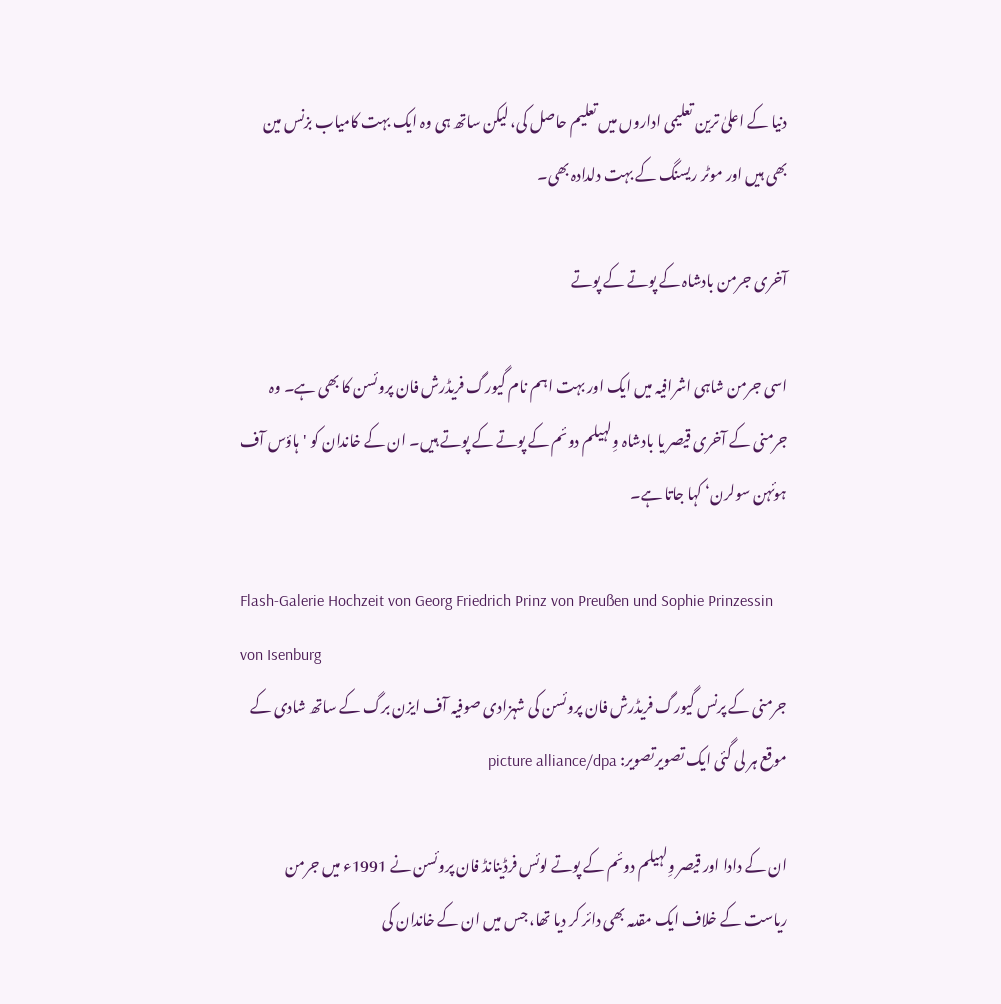دنیا کے اعلیٰ ترین تعلیمی اداروں میں تعلیم حاصل کی، لیکن ساتھ ہی وہ ایک بہت کامیاب بزنس مین بھی ہیں اور موٹر ریسنگ کے بہت دلدادہ بھی۔

آخری جرمن بادشاہ کے پوتے کے پوتے

اسی جرمن شاہی اشرافیہ میں ایک اور بہت اہم نام گیورگ فریڈرش فان پروئسن کا بھی ہے۔ وہ جرمنی کے آخری قیصر یا بادشاہ وِلہیلم دوئم کے پوتے کے پوتے ہیں۔ ان کے خاندان کو 'ہاؤس آف ہوئہن سولرن‘ کہا جاتا ہے۔

Flash-Galerie Hochzeit von Georg Friedrich Prinz von Preußen und Sophie Prinzessin von Isenburg
جرمنی کے پرنس گیورگ فریڈرش فان پروئسن کی شہزادی صوفیہ آف ایزن برگ کے ساتھ شادی کے موقع ہر لی گئی ایک تصویرتصویر: picture alliance/dpa

ان کے دادا اور قیصر وِلہیلم دوئم کے پوتے لوئس فرڈینانڈ فان پروئسن نے 1991ء میں جرمن ریاست کے خلاف ایک مقدمہ بھی دائر کر دیا تھا، جس میں ان کے خاندان کی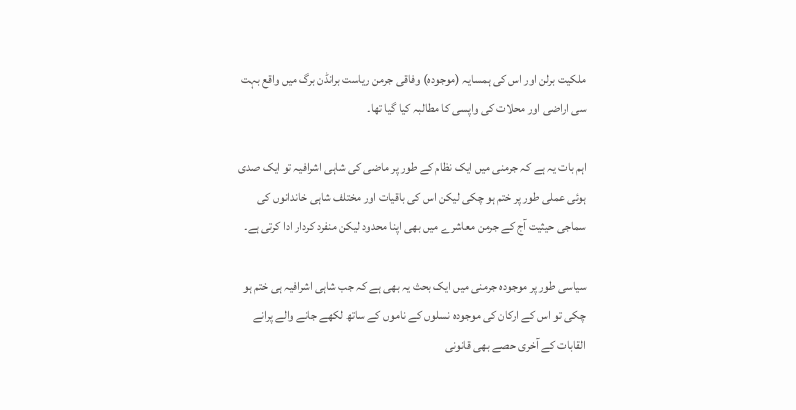ملکیت برلن اور اس کی ہمسایہ (موجودہ) وفاقی جرمن ریاست برانڈن برگ میں واقع بہت سی اراضی اور محلات کی واپسی کا مطالبہ کیا گیا تھا۔

اہم بات یہ ہے کہ جرمنی میں ایک نظام کے طور پر ماضی کی شاہی اشرافیہ تو ایک صدی ہوئی عملی طور پر ختم ہو چکی لیکن اس کی باقیات اور مختلف شاہی خاندانوں کی سماجی حیثیت آج کے جرمن معاشرے میں بھی اپنا محدود لیکن منفرد کردار ادا کرتی ہے۔

سیاسی طور پر موجودہ جرمنی میں ایک بحث یہ بھی ہے کہ جب شاہی اشرافیہ ہی ختم ہو چکی تو اس کے ارکان کی موجودہ نسلوں کے ناموں کے ساتھ لکھے جانے والے پرانے القابات کے آخری حصے بھی قانونی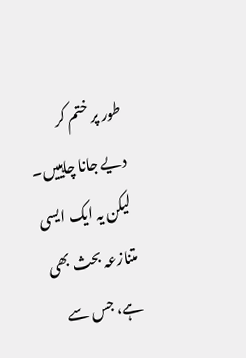طور پر ختم کر دیے جانا چاہییں۔ لیکن یہ ایک ایسی متنازعہ بحث بھی ہے، جس سے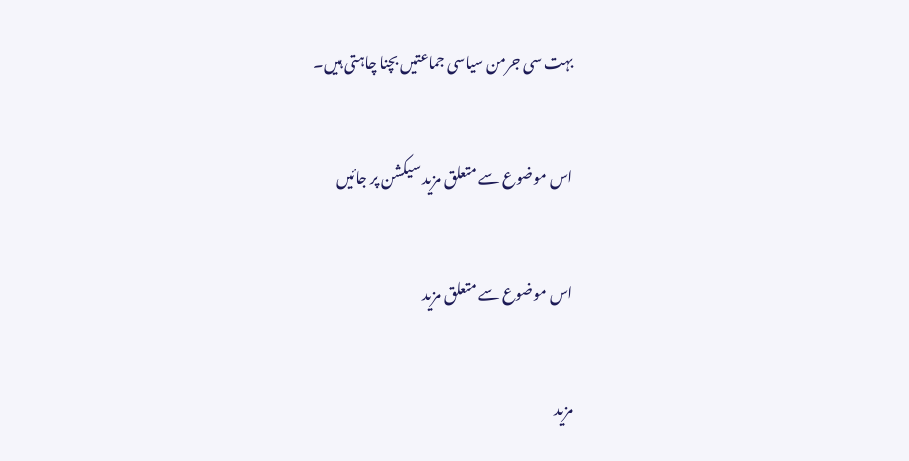بہت سی جرمن سیاسی جماعتیں بچنا چاہتی ہیں۔

اس موضوع سے متعلق مزید سیکشن پر جائیں

اس موضوع سے متعلق مزید

مزید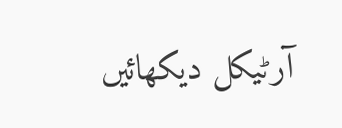آرٹیکل دیکھائیں